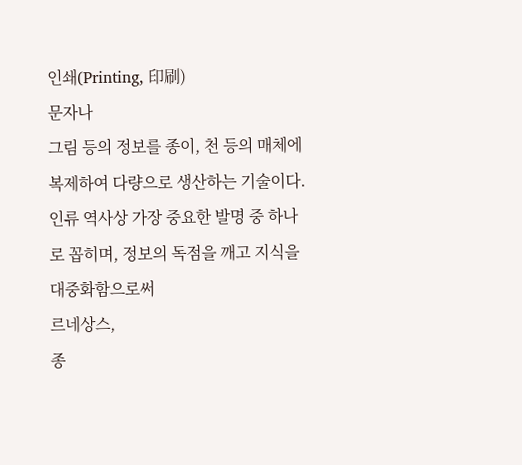인쇄(Printing, 印刷)
문자나
그림 등의 정보를 종이, 천 등의 매체에 복제하여 다량으로 생산하는 기술이다. 인류 역사상 가장 중요한 발명 중 하나로 꼽히며, 정보의 독점을 깨고 지식을 대중화함으로써
르네상스,
종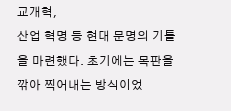교개혁,
산업 혁명 등 현대 문명의 기틀을 마련했다. 초기에는 목판을 깎아 찍어내는 방식이었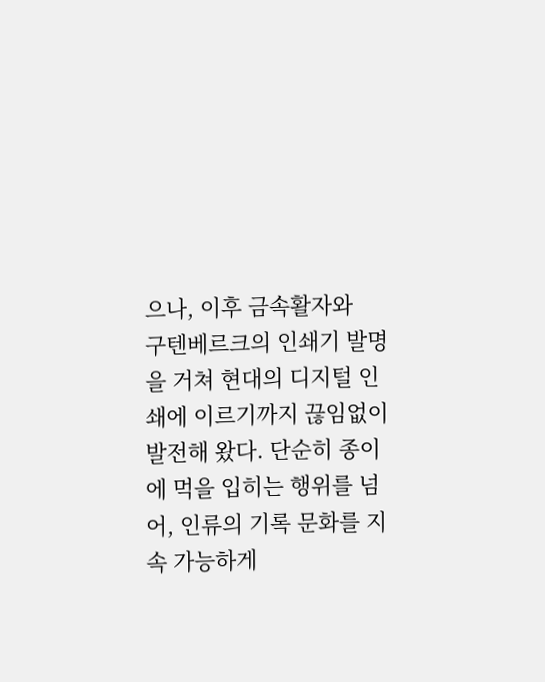으나, 이후 금속활자와
구텐베르크의 인쇄기 발명을 거쳐 현대의 디지털 인쇄에 이르기까지 끊임없이 발전해 왔다. 단순히 종이에 먹을 입히는 행위를 넘어, 인류의 기록 문화를 지속 가능하게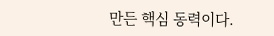만든 핵심 동력이다.